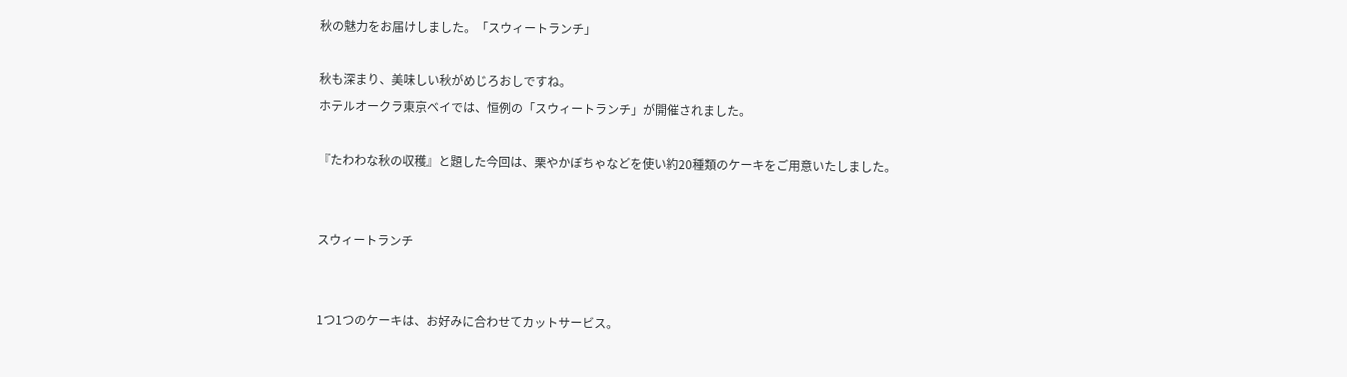秋の魅力をお届けしました。「スウィートランチ」

秋も深まり、美味しい秋がめじろおしですね。
ホテルオークラ東京ベイでは、恒例の「スウィートランチ」が開催されました。

『たわわな秋の収穫』と題した今回は、栗やかぼちゃなどを使い約20種類のケーキをご用意いたしました。


スウィートランチ


1つ1つのケーキは、お好みに合わせてカットサービス。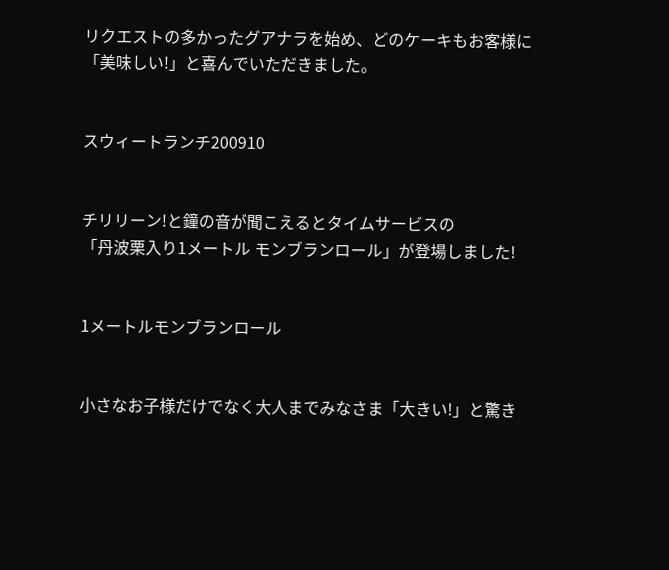リクエストの多かったグアナラを始め、どのケーキもお客様に「美味しい!」と喜んでいただきました。


スウィートランチ200910


チリリーン!と鐘の音が聞こえるとタイムサービスの
「丹波栗入り1メートル モンブランロール」が登場しました!


1メートルモンブランロール


小さなお子様だけでなく大人までみなさま「大きい!」と驚き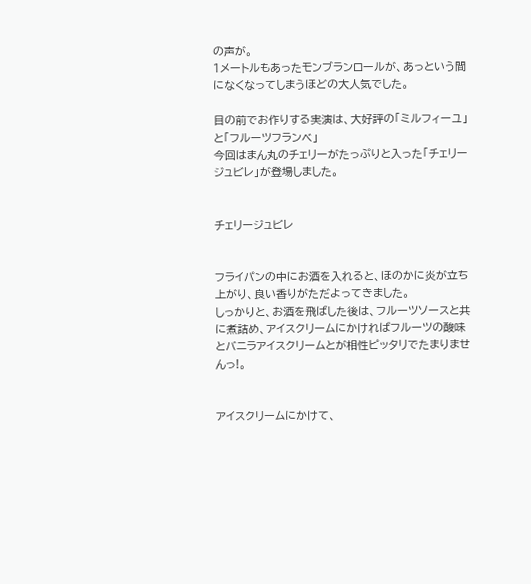の声が。
1メートルもあったモンブランロールが、あっという間になくなってしまうほどの大人気でした。

目の前でお作りする実演は、大好評の「ミルフィーユ」と「フルーツフランベ」
今回はまん丸のチェリーがたっぷりと入った「チェリージュビレ」が登場しました。


チェリージュビレ


フライパンの中にお酒を入れると、ほのかに炎が立ち上がり、良い香りがただよってきました。
しっかりと、お酒を飛ばした後は、フルーツソースと共に煮詰め、アイスクリームにかければフルーツの酸味とバニラアイスクリームとが相性ピッタリでたまりませんっ!。


アイスクリームにかけて、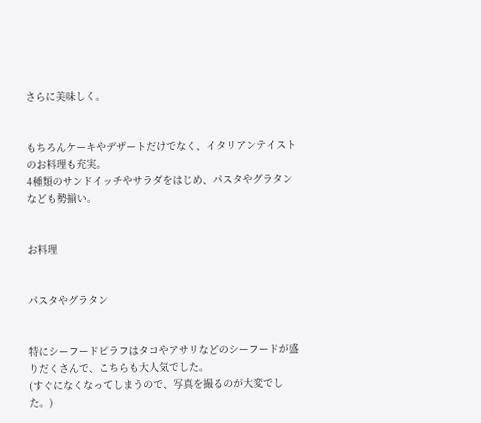さらに美味しく。


もちろんケーキやデザートだけでなく、イタリアンテイストのお料理も充実。
4種類のサンドイッチやサラダをはじめ、パスタやグラタンなども勢揃い。


お料理


パスタやグラタン


特にシーフードピラフはタコやアサリなどのシーフードが盛りだくさんで、こちらも大人気でした。
(すぐになくなってしまうので、写真を撮るのが大変でした。)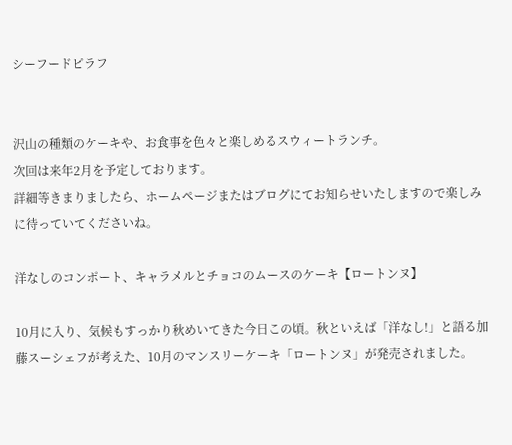シーフードピラフ


沢山の種類のケーキや、お食事を色々と楽しめるスウィートランチ。
次回は来年2月を予定しております。
詳細等きまりましたら、ホームページまたはブログにてお知らせいたしますので楽しみに待っていてくださいね。

洋なしのコンポート、キャラメルとチョコのムースのケーキ【ロートンヌ】

10月に入り、気候もすっかり秋めいてきた今日この頃。秋といえば「洋なし!」と語る加藤スーシェフが考えた、10月のマンスリーケーキ「ロートンヌ」が発売されました。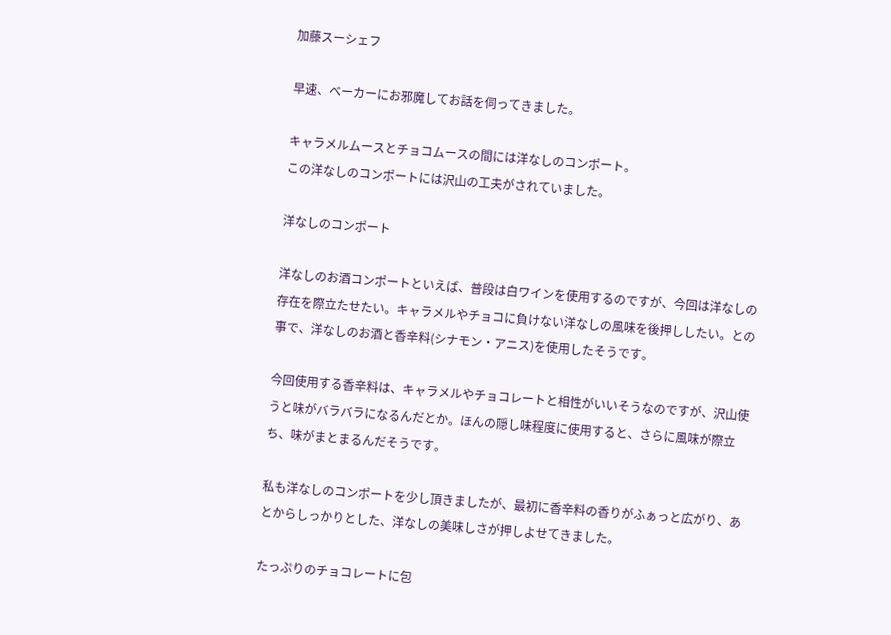加藤スーシェフ

早速、ベーカーにお邪魔してお話を伺ってきました。

キャラメルムースとチョコムースの間には洋なしのコンポート。
この洋なしのコンポートには沢山の工夫がされていました。

洋なしのコンポート

洋なしのお酒コンポートといえば、普段は白ワインを使用するのですが、今回は洋なしの存在を際立たせたい。キャラメルやチョコに負けない洋なしの風味を後押ししたい。との事で、洋なしのお酒と香辛料(シナモン・アニス)を使用したそうです。

今回使用する香辛料は、キャラメルやチョコレートと相性がいいそうなのですが、沢山使うと味がバラバラになるんだとか。ほんの隠し味程度に使用すると、さらに風味が際立ち、味がまとまるんだそうです。

私も洋なしのコンポートを少し頂きましたが、最初に香辛料の香りがふぁっと広がり、あとからしっかりとした、洋なしの美味しさが押しよせてきました。

たっぷりのチョコレートに包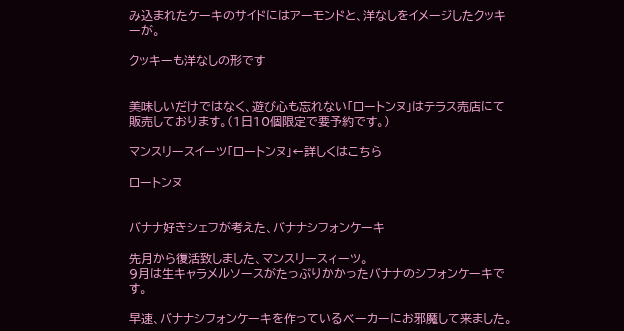み込まれたケーキのサイドにはアーモンドと、洋なしをイメージしたクッキーが。

クッキーも洋なしの形です


美味しいだけではなく、遊び心も忘れない「ロートンヌ」はテラス売店にて販売しております。(1日10個限定で要予約です。)

マンスリースイーツ「ロートンヌ」←詳しくはこちら

ロートンヌ


バナナ好きシェフが考えた、バナナシフォンケーキ

先月から復活致しました、マンスリースィーツ。
9月は生キャラメルソースがたっぷりかかったバナナのシフォンケーキです。

早速、バナナシフォンケーキを作っているベーカーにお邪魔して来ました。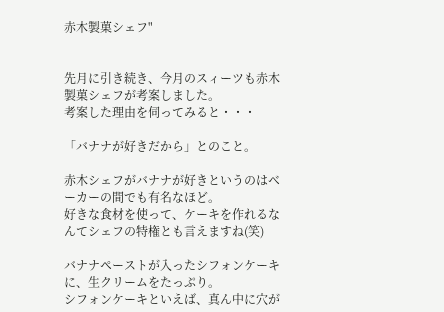赤木製菓シェフ"


先月に引き続き、今月のスィーツも赤木製菓シェフが考案しました。
考案した理由を伺ってみると・・・

「バナナが好きだから」とのこと。

赤木シェフがバナナが好きというのはベーカーの間でも有名なほど。
好きな食材を使って、ケーキを作れるなんてシェフの特権とも言えますね(笑)

バナナペーストが入ったシフォンケーキに、生クリームをたっぷり。
シフォンケーキといえば、真ん中に穴が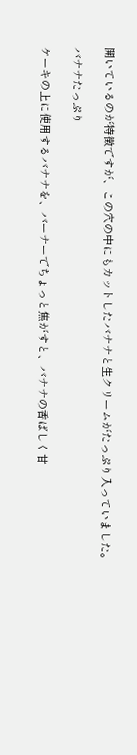開いているのが特徴ですが、この穴の中にもカットしたバナナと生クリームがたっぷり入っていました。

バナナたっぷり

ケーキの上に使用するバナナを、バーナーでちょっと焦がすと、バナナの香ばしく甘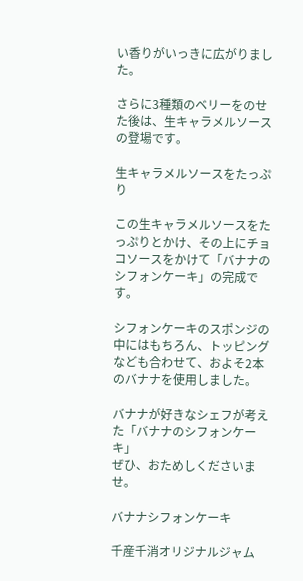い香りがいっきに広がりました。

さらに3種類のベリーをのせた後は、生キャラメルソースの登場です。

生キャラメルソースをたっぷり

この生キャラメルソースをたっぷりとかけ、その上にチョコソースをかけて「バナナのシフォンケーキ」の完成です。

シフォンケーキのスポンジの中にはもちろん、トッピングなども合わせて、およそ2本のバナナを使用しました。

バナナが好きなシェフが考えた「バナナのシフォンケーキ」
ぜひ、おためしくださいませ。

バナナシフォンケーキ

千産千消オリジナルジャム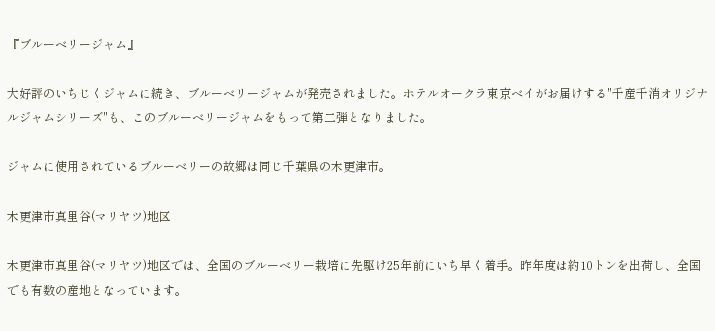『ブルーベリージャム』

大好評のいちじくジャムに続き、ブルーベリージャムが発売されました。ホテルオークラ東京ベイがお届けする"千産千消オリジナルジャムシリーズ"も、このブルーベリージャムをもって第二弾となりました。

ジャムに使用されているブルーベリーの故郷は同じ千葉県の木更津市。

木更津市真里谷(マリヤツ)地区

木更津市真里谷(マリヤツ)地区では、全国のブルーベリー栽培に先駆け25年前にいち早く着手。昨年度は約10トンを出荷し、全国でも有数の産地となっています。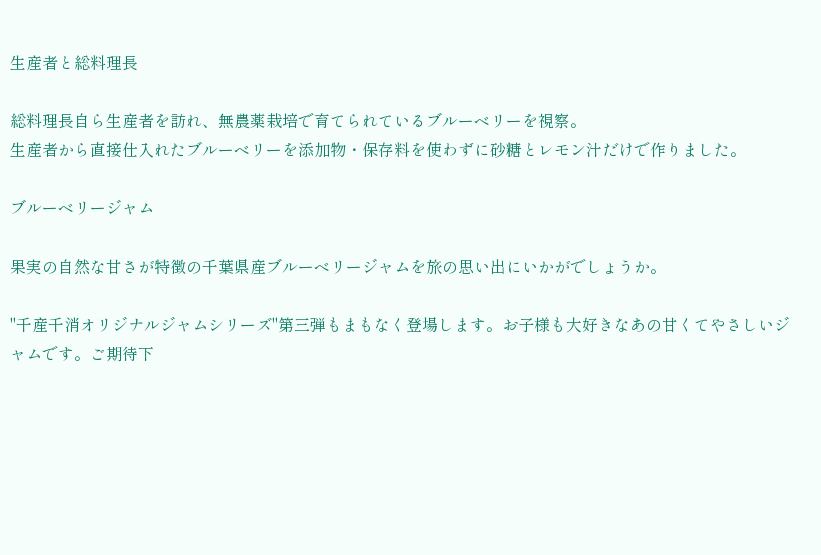生産者と総料理長

総料理長自ら生産者を訪れ、無農薬栽培で育てられているブルーベリーを視察。
生産者から直接仕入れたブルーベリーを添加物・保存料を使わずに砂糖とレモン汁だけで作りました。

ブルーベリージャム

果実の自然な甘さが特徴の千葉県産ブルーベリージャムを旅の思い出にいかがでしょうか。

"千産千消オリジナルジャムシリーズ"第三弾もまもなく登場します。お子様も大好きなあの甘くてやさしいジャムです。ご期待下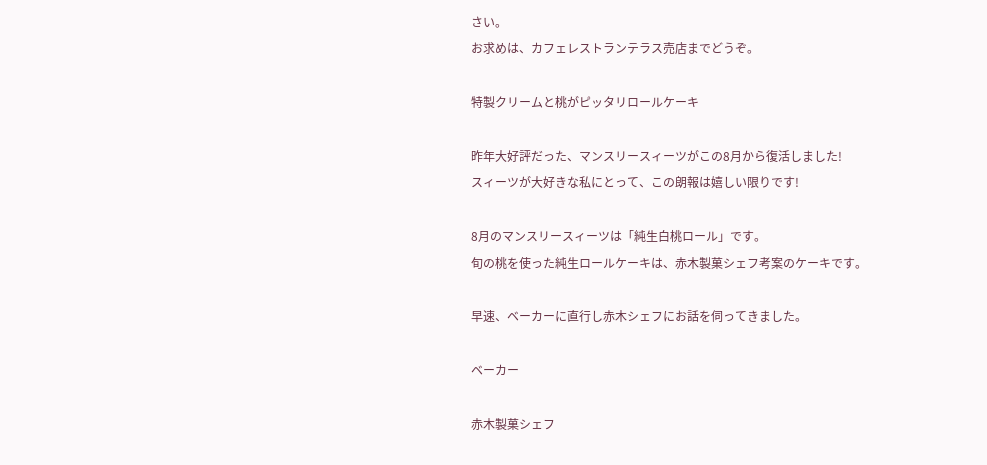さい。
お求めは、カフェレストランテラス売店までどうぞ。

特製クリームと桃がピッタリロールケーキ

昨年大好評だった、マンスリースィーツがこの8月から復活しました!
スィーツが大好きな私にとって、この朗報は嬉しい限りです!

8月のマンスリースィーツは「純生白桃ロール」です。
旬の桃を使った純生ロールケーキは、赤木製菓シェフ考案のケーキです。

早速、ベーカーに直行し赤木シェフにお話を伺ってきました。

ベーカー

赤木製菓シェフ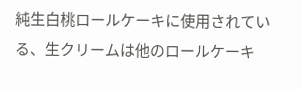純生白桃ロールケーキに使用されている、生クリームは他のロールケーキ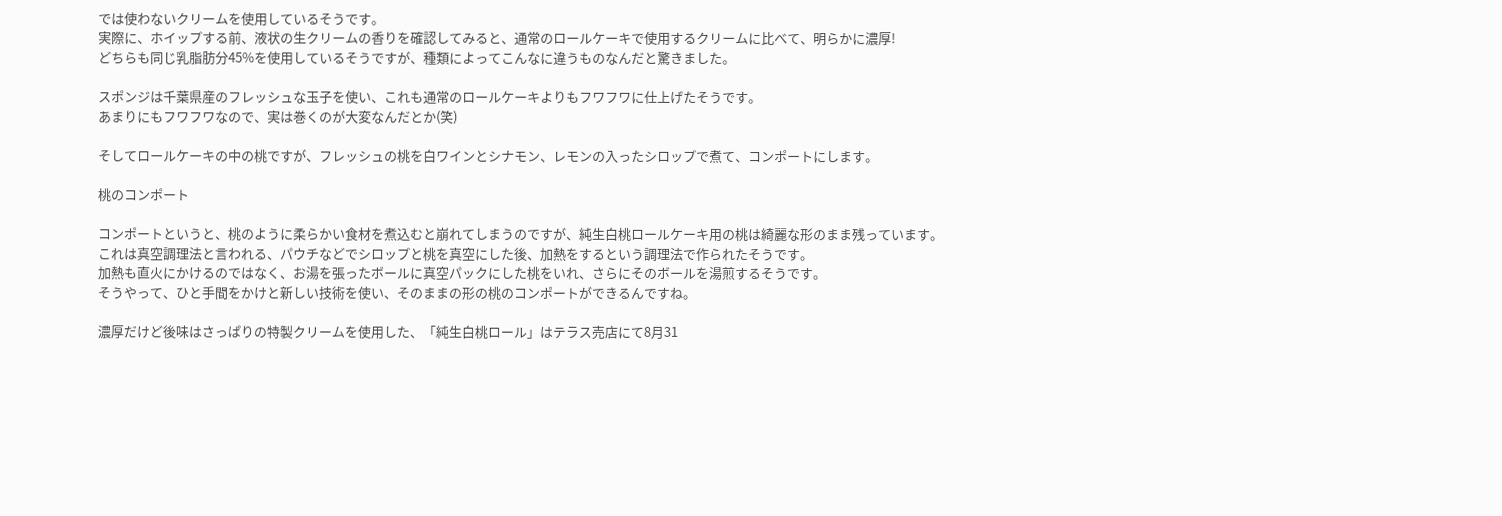では使わないクリームを使用しているそうです。
実際に、ホイップする前、液状の生クリームの香りを確認してみると、通常のロールケーキで使用するクリームに比べて、明らかに濃厚!
どちらも同じ乳脂肪分45%を使用しているそうですが、種類によってこんなに違うものなんだと驚きました。

スポンジは千葉県産のフレッシュな玉子を使い、これも通常のロールケーキよりもフワフワに仕上げたそうです。
あまりにもフワフワなので、実は巻くのが大変なんだとか(笑)

そしてロールケーキの中の桃ですが、フレッシュの桃を白ワインとシナモン、レモンの入ったシロップで煮て、コンポートにします。

桃のコンポート

コンポートというと、桃のように柔らかい食材を煮込むと崩れてしまうのですが、純生白桃ロールケーキ用の桃は綺麗な形のまま残っています。
これは真空調理法と言われる、パウチなどでシロップと桃を真空にした後、加熱をするという調理法で作られたそうです。
加熱も直火にかけるのではなく、お湯を張ったボールに真空パックにした桃をいれ、さらにそのボールを湯煎するそうです。
そうやって、ひと手間をかけと新しい技術を使い、そのままの形の桃のコンポートができるんですね。

濃厚だけど後味はさっぱりの特製クリームを使用した、「純生白桃ロール」はテラス売店にて8月31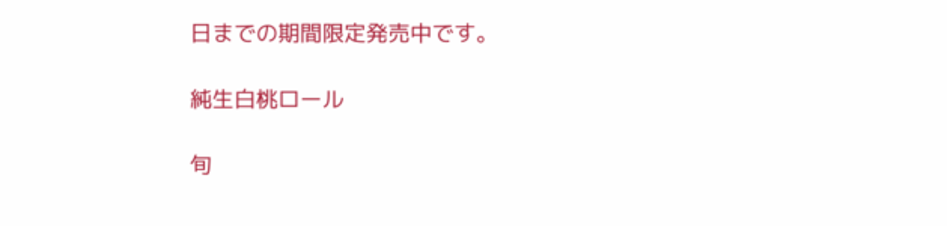日までの期間限定発売中です。

純生白桃ロール

旬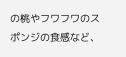の桃やフワフワのスポンジの食感など、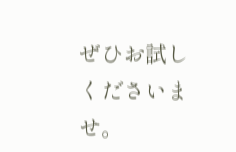ぜひお試しくださいませ。